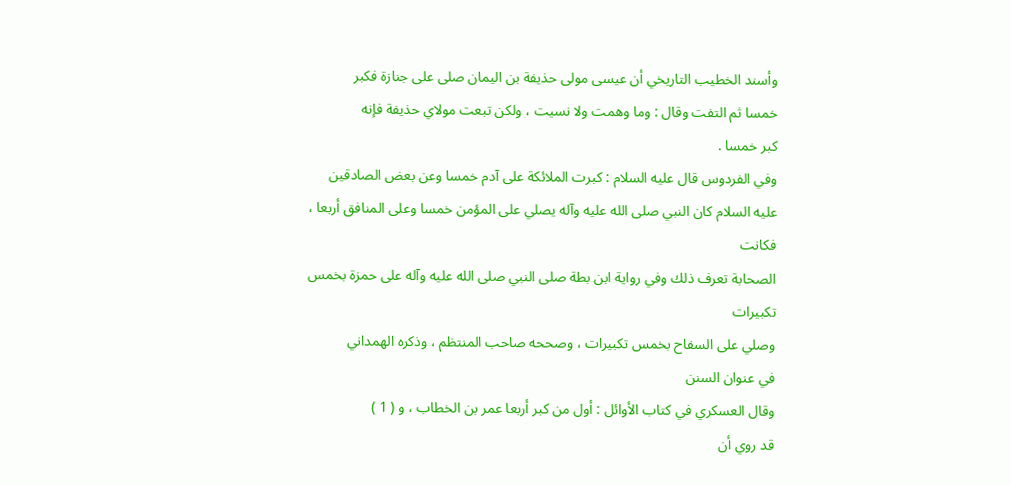وأسند الخطيب التاريخي أن عيسى مولى حذيفة بن اليمان صلى على جنازة فكبر
خمسا ثم التفت وقال : وما وهمت ولا نسيت ، ولكن تبعت مولاي حذيفة فإنه
كبر خمسا .
وفي الفردوس قال عليه السلام : كبرت الملائكة على آدم خمسا وعن بعض الصادقين
عليه السلام كان النبي صلى الله عليه وآله يصلي على المؤمن خمسا وعلى المنافق أربعا ، فكانت
الصحابة تعرف ذلك وفي رواية ابن بطة صلى النبي صلى الله عليه وآله على حمزة بخمس تكبيرات
وصلي على السفاح بخمس تكبيرات ، وصححه صاحب المنتظم ، وذكره الهمداني
في عنوان السنن
وقال العسكري في كتاب الأوائل : أول من كبر أربعا عمر بن الخطاب ، و ( 1 )
قد روي أن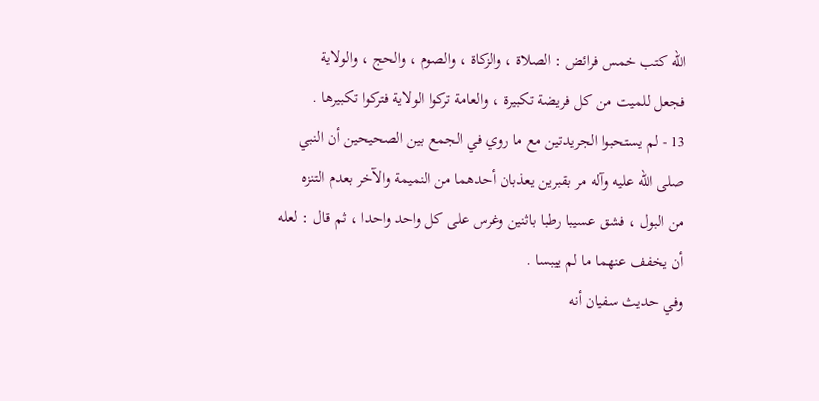الله كتب خمس فرائض : الصلاة ، والزكاة ، والصوم ، والحج ، والولاية
فجعل للميت من كل فريضة تكبيرة ، والعامة تركوا الولاية فتركوا تكبيرها .
13 - لم يستحبوا الجريدتين مع ما روي في الجمع بين الصحيحين أن النبي
صلى الله عليه وآله مر بقبرين يعذبان أحدهما من النميمة والآخر بعدم التنزه
من البول ، فشق عسيبا رطبا باثنين وغرس على كل واحد واحدا ، ثم قال : لعله
أن يخفف عنهما ما لم ييبسا .
وفي حديث سفيان أنه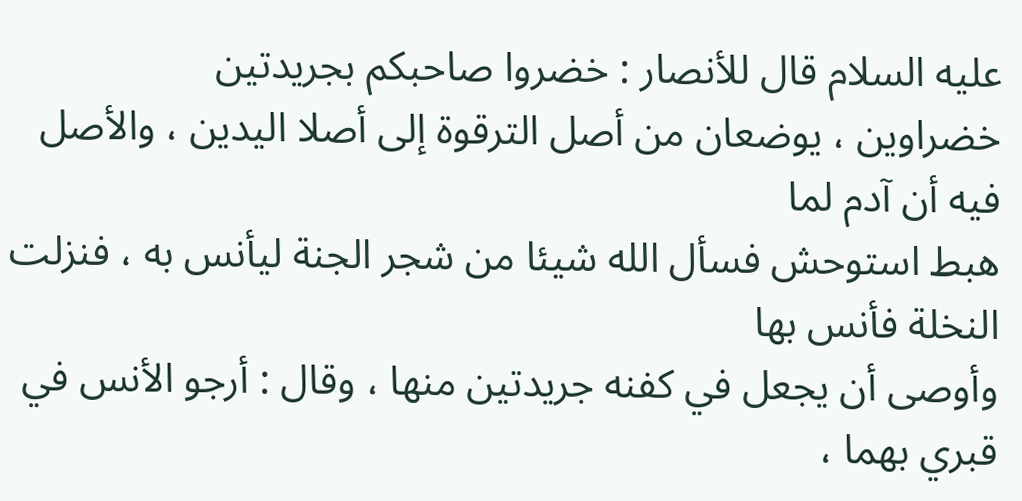عليه السلام قال للأنصار : خضروا صاحبكم بجريدتين
خضراوين ، يوضعان من أصل الترقوة إلى أصلا اليدين ، والأصل فيه أن آدم لما
هبط استوحش فسأل الله شيئا من شجر الجنة ليأنس به ، فنزلت النخلة فأنس بها
وأوصى أن يجعل في كفنه جريدتين منها ، وقال : أرجو الأنس في قبري بهما ،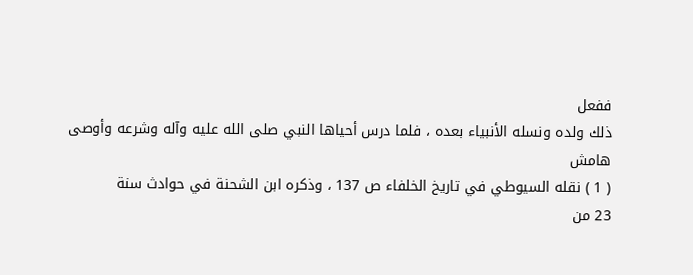ففعل
ذلك ولده ونسله الأنبياء بعده ، فلما درس أحياها النبي صلى الله عليه وآله وشرعه وأوصى
هامش
( 1 ) نقله السيوطي في تاريخ الخلفاء ص 137 ، وذكره ابن الشحنة في حوادث سنة
23 من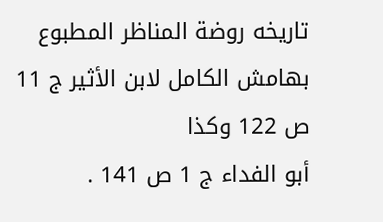تاريخه روضة المناظر المطبوع بهامش الكامل لابن الأثير ج 11 ص 122 وكذا
أبو الفداء ج 1 ص 141 .